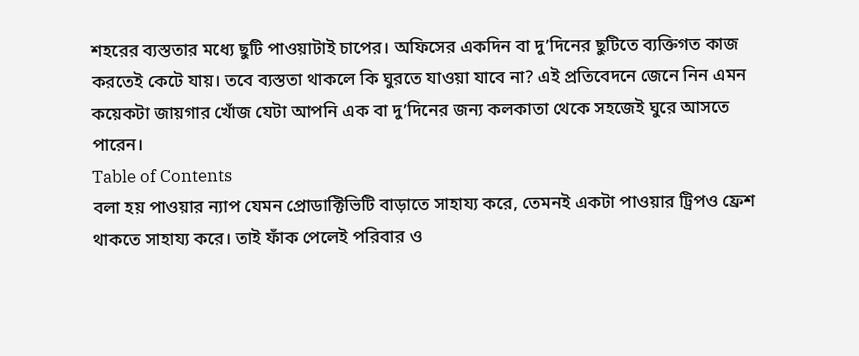শহরের ব্যস্ততার মধ্যে ছুটি পাওয়াটাই চাপের। অফিসের একদিন বা দু’দিনের ছুটিতে ব্যক্তিগত কাজ করতেই কেটে যায়। তবে ব্যস্ততা থাকলে কি ঘুরতে যাওয়া যাবে না? এই প্রতিবেদনে জেনে নিন এমন কয়েকটা জায়গার খোঁজ যেটা আপনি এক বা দু’দিনের জন্য কলকাতা থেকে সহজেই ঘুরে আসতে পারেন।
Table of Contents
বলা হয় পাওয়ার ন্যাপ যেমন প্রোডাক্টিভিটি বাড়াতে সাহায্য করে, তেমনই একটা পাওয়ার ট্রিপও ফ্রেশ থাকতে সাহায্য করে। তাই ফাঁক পেলেই পরিবার ও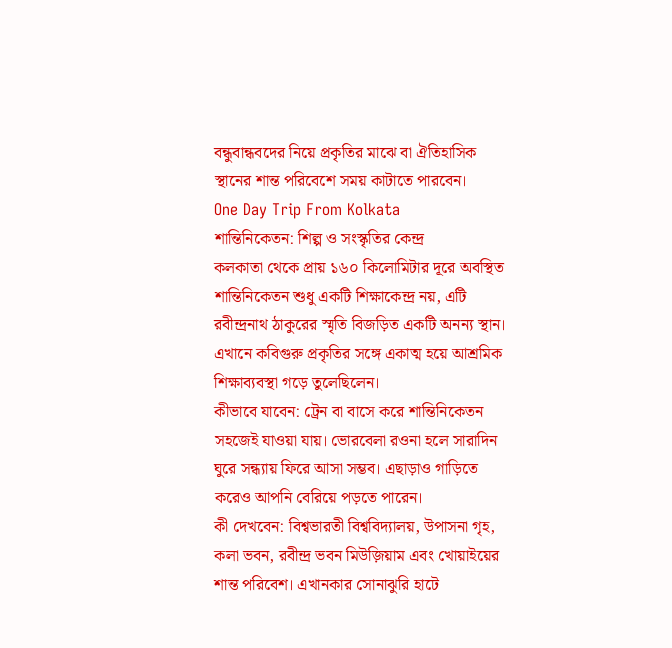বন্ধুবান্ধবদের নিয়ে প্রকৃতির মাঝে বা ঐতিহাসিক স্থানের শান্ত পরিবেশে সময় কাটাতে পারবেন।
One Day Trip From Kolkata
শান্তিনিকেতন: শিল্প ও সংস্কৃতির কেন্দ্র
কলকাতা থেকে প্রায় ১৬০ কিলোমিটার দূরে অবস্থিত শান্তিনিকেতন শুধু একটি শিক্ষাকেন্দ্র নয়, এটি রবীন্দ্রনাথ ঠাকুরের স্মৃতি বিজড়িত একটি অনন্য স্থান। এখানে কবিগুরু প্রকৃতির সঙ্গে একাত্ম হয়ে আশ্রমিক শিক্ষাব্যবস্থা গড়ে তুলেছিলেন।
কীভাবে যাবেন: ট্রেন বা বাসে করে শান্তিনিকেতন সহজেই যাওয়া যায়। ভোরবেলা রওনা হলে সারাদিন ঘুরে সন্ধ্যায় ফিরে আসা সম্ভব। এছাড়াও গাড়িতে করেও আপনি বেরিয়ে পড়তে পারেন।
কী দেখবেন: বিশ্বভারতী বিশ্ববিদ্যালয়, উপাসনা গৃহ, কলা ভবন, রবীন্দ্র ভবন মিউজ়িয়াম এবং খোয়াইয়ের শান্ত পরিবেশ। এখানকার সোনাঝুরি হাটে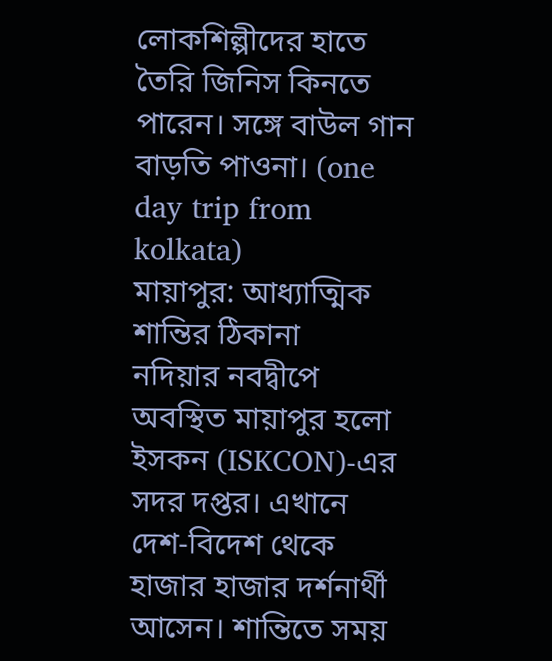লোকশিল্পীদের হাতে তৈরি জিনিস কিনতে পারেন। সঙ্গে বাউল গান বাড়তি পাওনা। (one day trip from kolkata)
মায়াপুর: আধ্যাত্মিক শান্তির ঠিকানা
নদিয়ার নবদ্বীপে অবস্থিত মায়াপুর হলো ইসকন (ISKCON)-এর সদর দপ্তর। এখানে দেশ-বিদেশ থেকে হাজার হাজার দর্শনার্থী আসেন। শান্তিতে সময়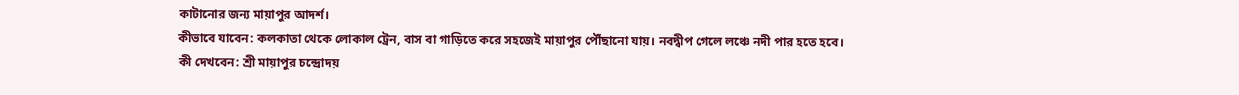কাটানোর জন্য মায়াপুর আদর্শ।
কীভাবে যাবেন: কলকাতা থেকে লোকাল ট্রেন, বাস বা গাড়িতে করে সহজেই মায়াপুর পৌঁছানো যায়। নবদ্বীপ গেলে লঞ্চে নদী পার হতে হবে।
কী দেখবেন: শ্রী মায়াপুর চন্দ্রোদয়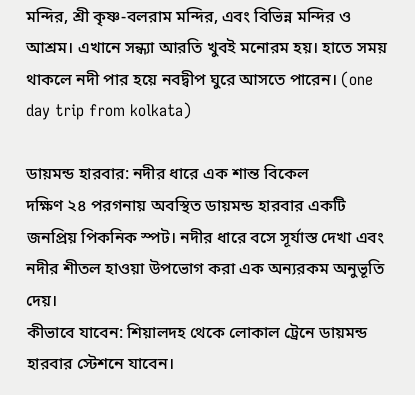মন্দির, শ্রী কৃষ্ণ-বলরাম মন্দির, এবং বিভিন্ন মন্দির ও আশ্রম। এখানে সন্ধ্যা আরতি খুবই মনোরম হয়। হাতে সময় থাকলে নদী পার হয়ে নবদ্বীপ ঘুরে আসতে পারেন। (one day trip from kolkata)

ডায়মন্ড হারবার: নদীর ধারে এক শান্ত বিকেল
দক্ষিণ ২৪ পরগনায় অবস্থিত ডায়মন্ড হারবার একটি জনপ্রিয় পিকনিক স্পট। নদীর ধারে বসে সূর্যাস্ত দেখা এবং নদীর শীতল হাওয়া উপভোগ করা এক অন্যরকম অনুভূতি দেয়।
কীভাবে যাবেন: শিয়ালদহ থেকে লোকাল ট্রেনে ডায়মন্ড হারবার স্টেশনে যাবেন।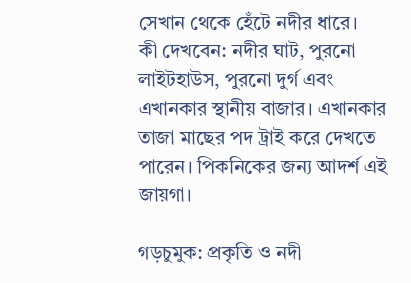সেখান থেকে হেঁটে নদীর ধারে।
কী দেখবেন: নদীর ঘাট, পুরনো লাইটহাউস, পুরনো দুর্গ এবং এখানকার স্থানীয় বাজার। এখানকার তাজা মাছের পদ ট্রাই করে দেখতে পারেন। পিকনিকের জন্য আদর্শ এই জায়গা।

গড়চুমুক: প্রকৃতি ও নদী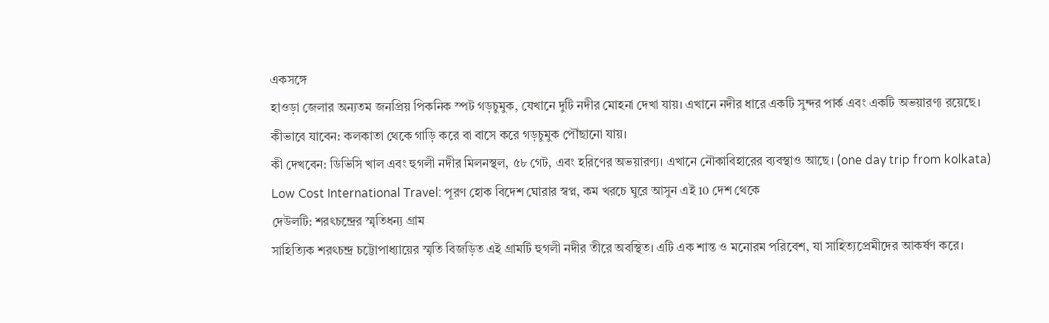একসঙ্গে
হাওড়া জেলার অন্যতম জনপ্রিয় পিকনিক স্পট গড়চুমুক, যেখানে দুটি নদীর মোহনা দেখা যায়। এখানে নদীর ধারে একটি সুন্দর পার্ক এবং একটি অভয়ারণ্য রয়েছে।
কীভাবে যাবেন: কলকাতা থেকে গাড়ি করে বা বাসে করে গড়চুমুক পৌঁছানো যায়।
কী দেখবেন: ডিভিসি খাল এবং হুগলী নদীর মিলনস্থল, ৫৮ গেট, এবং হরিণের অভয়ারণ্য। এখানে নৌকাবিহারের ব্যবস্থাও আছে। (one day trip from kolkata)
Low Cost International Travel: পূরণ হোক বিদেশ ঘোরার স্বপ্ন, কম খরচে ঘুরে আসুন এই 10 দেশ থেকে
দেউলটি: শরৎচন্দ্রের স্মৃতিধন্য গ্রাম
সাহিত্যিক শরৎচন্দ্র চট্টোপাধ্যায়ের স্মৃতি বিজড়িত এই গ্রামটি হুগলী নদীর তীরে অবস্থিত। এটি এক শান্ত ও মনোরম পরিবেশ, যা সাহিত্যপ্রেমীদের আকর্ষণ করে।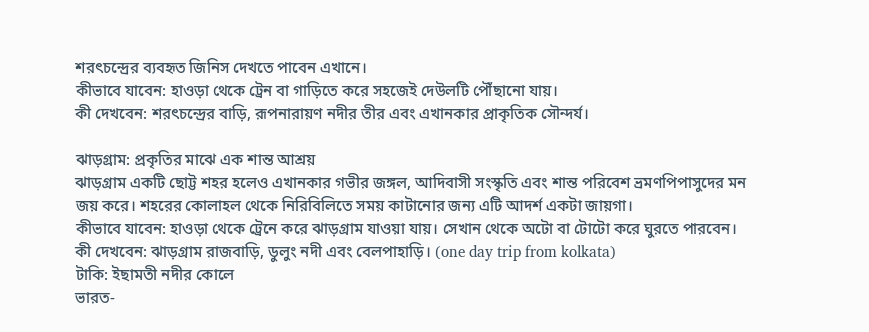শরৎচন্দ্রের ব্যবহৃত জিনিস দেখতে পাবেন এখানে।
কীভাবে যাবেন: হাওড়া থেকে ট্রেন বা গাড়িতে করে সহজেই দেউলটি পৌঁছানো যায়।
কী দেখবেন: শরৎচন্দ্রের বাড়ি, রূপনারায়ণ নদীর তীর এবং এখানকার প্রাকৃতিক সৌন্দর্য।

ঝাড়গ্রাম: প্রকৃতির মাঝে এক শান্ত আশ্রয়
ঝাড়গ্রাম একটি ছোট্ট শহর হলেও এখানকার গভীর জঙ্গল, আদিবাসী সংস্কৃতি এবং শান্ত পরিবেশ ভ্রমণপিপাসুদের মন জয় করে। শহরের কোলাহল থেকে নিরিবিলিতে সময় কাটানোর জন্য এটি আদর্শ একটা জায়গা।
কীভাবে যাবেন: হাওড়া থেকে ট্রেনে করে ঝাড়গ্রাম যাওয়া যায়। সেখান থেকে অটো বা টোটো করে ঘুরতে পারবেন।
কী দেখবেন: ঝাড়গ্রাম রাজবাড়ি, ডুলুং নদী এবং বেলপাহাড়ি। (one day trip from kolkata)
টাকি: ইছামতী নদীর কোলে
ভারত-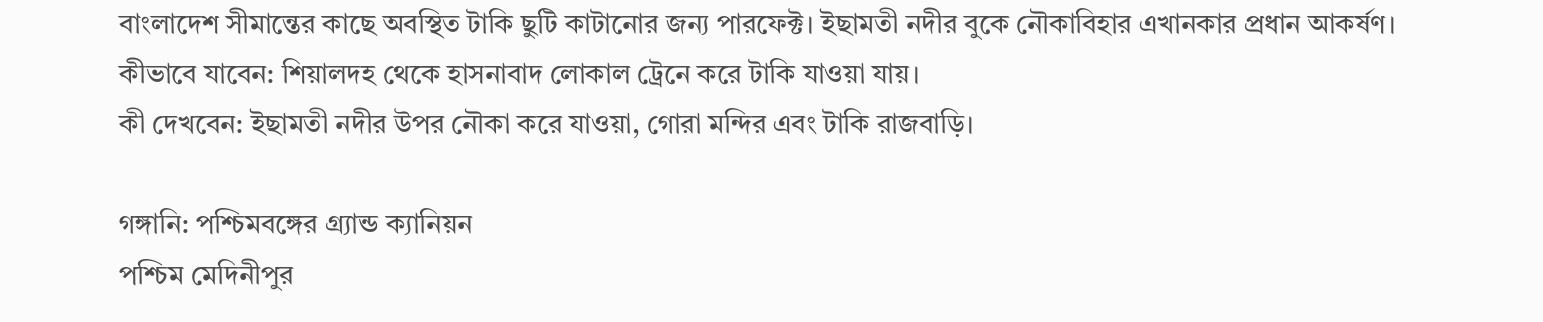বাংলাদেশ সীমান্তের কাছে অবস্থিত টাকি ছুটি কাটানোর জন্য পারফেক্ট। ইছামতী নদীর বুকে নৌকাবিহার এখানকার প্রধান আকর্ষণ।
কীভাবে যাবেন: শিয়ালদহ থেকে হাসনাবাদ লোকাল ট্রেনে করে টাকি যাওয়া যায়।
কী দেখবেন: ইছামতী নদীর উপর নৌকা করে যাওয়া, গোরা মন্দির এবং টাকি রাজবাড়ি।

গঙ্গানি: পশ্চিমবঙ্গের গ্র্যান্ড ক্যানিয়ন
পশ্চিম মেদিনীপুর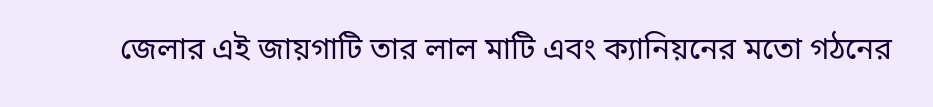জেলার এই জায়গাটি তার লাল মাটি এবং ক্যানিয়নের মতো গঠনের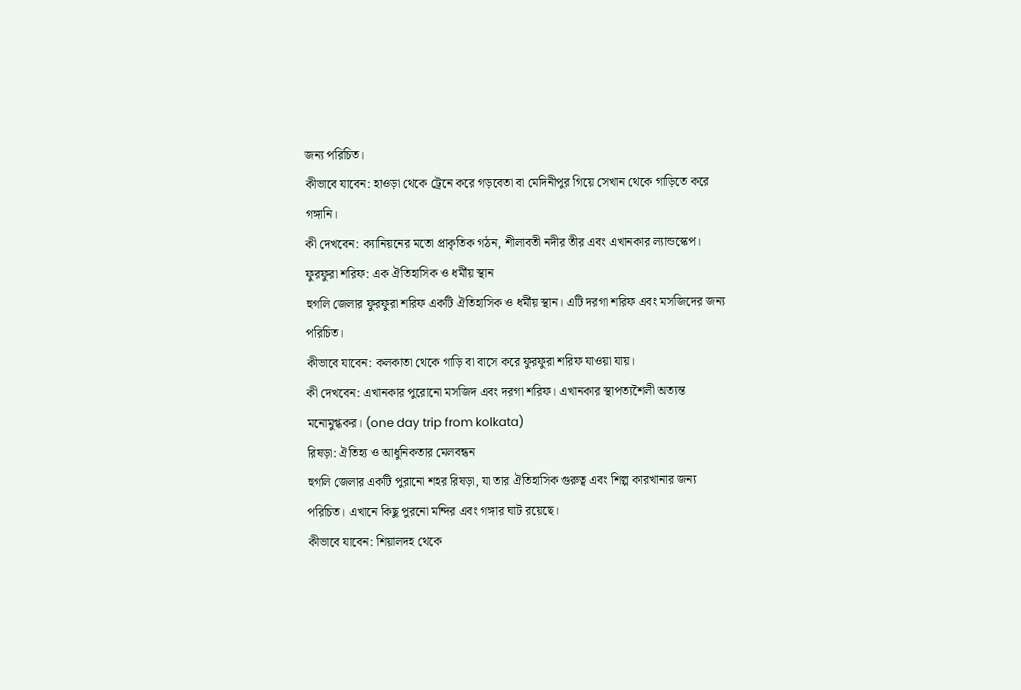জন্য পরিচিত।
কীভাবে যাবেন: হাওড়া থেকে ট্রেনে করে গড়বেতা বা মেদিনীপুর গিয়ে সেখান থেকে গাড়িতে করে গঙ্গানি।
কী দেখবেন: ক্যানিয়নের মতো প্রাকৃতিক গঠন, শীলাবতী নদীর তীর এবং এখানকার ল্যান্ডস্কেপ।
ফুরফুরা শরিফ: এক ঐতিহাসিক ও ধর্মীয় স্থান
হুগলি জেলার ফুরফুরা শরিফ একটি ঐতিহাসিক ও ধর্মীয় স্থান। এটি দরগা শরিফ এবং মসজিদের জন্য পরিচিত।
কীভাবে যাবেন: কলকাতা থেকে গাড়ি বা বাসে করে ফুরফুরা শরিফ যাওয়া যায়।
কী দেখবেন: এখানকার পুরোনো মসজিদ এবং দরগা শরিফ। এখানকার স্থাপত্যশৈলী অত্যন্ত মনোমুগ্ধকর। (one day trip from kolkata)
রিষড়া: ঐতিহ্য ও আধুনিকতার মেলবন্ধন
হুগলি জেলার একটি পুরানো শহর রিষড়া, যা তার ঐতিহাসিক গুরুত্ব এবং শিল্প কারখানার জন্য পরিচিত। এখানে কিছু পুরনো মন্দির এবং গঙ্গার ঘাট রয়েছে।
কীভাবে যাবেন: শিয়ালদহ থেকে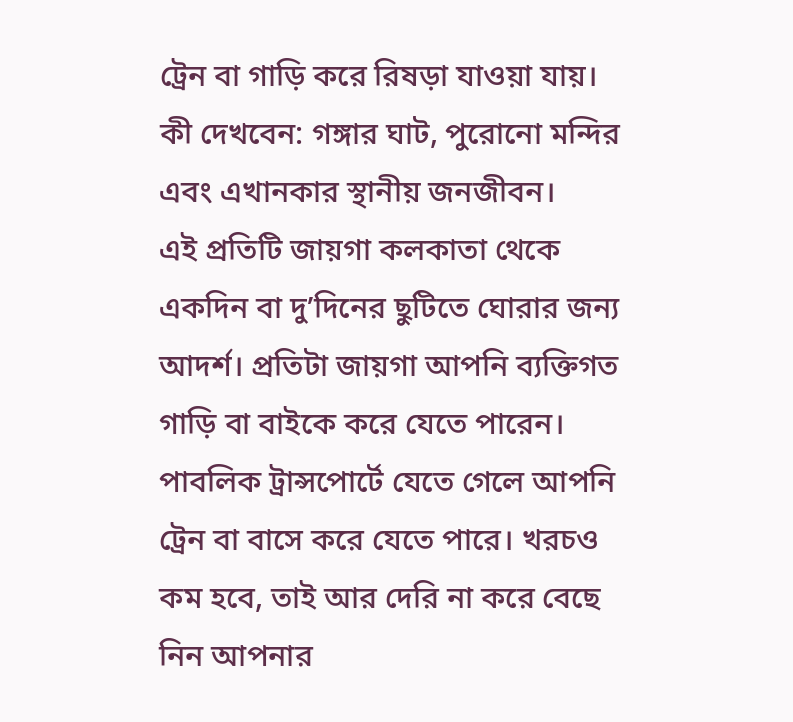ট্রেন বা গাড়ি করে রিষড়া যাওয়া যায়।
কী দেখবেন: গঙ্গার ঘাট, পুরোনো মন্দির এবং এখানকার স্থানীয় জনজীবন।
এই প্রতিটি জায়গা কলকাতা থেকে একদিন বা দু’দিনের ছুটিতে ঘোরার জন্য আদর্শ। প্রতিটা জায়গা আপনি ব্যক্তিগত গাড়ি বা বাইকে করে যেতে পারেন। পাবলিক ট্রান্সপোর্টে যেতে গেলে আপনি ট্রেন বা বাসে করে যেতে পারে। খরচও কম হবে, তাই আর দেরি না করে বেছে নিন আপনার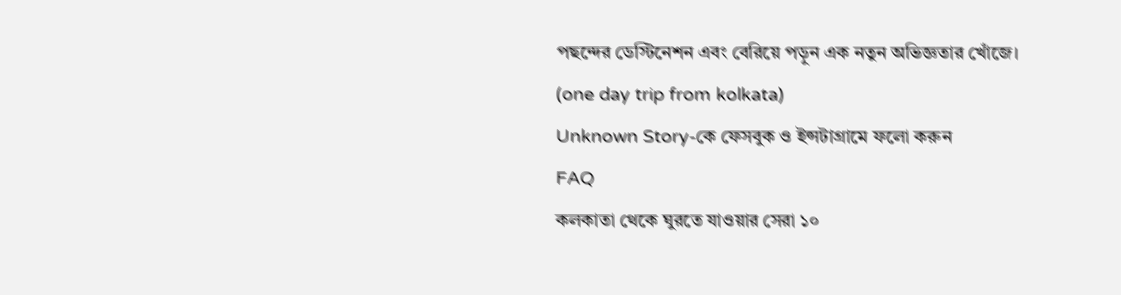পছন্দের ডেস্টিনেশন এবং বেরিয়ে পড়ুন এক নতুন অভিজ্ঞতার খোঁজে। (one day trip from kolkata)
Unknown Story-কে ফেসবুক ও ইন্সটাগ্রামে ফলো করুন
FAQ
কলকাতা থেকে ঘুরতে যাওয়ার সেরা ১০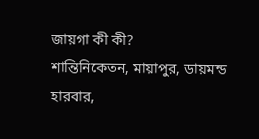জায়গা কী কী?
শান্তিনিকেতন, মায়াপুর, ডায়মন্ড হারবার,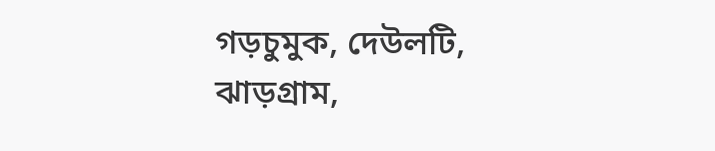গড়চুমুক, দেউলটি, ঝাড়গ্রাম,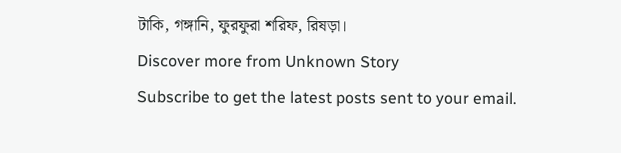টাকি, গঙ্গানি, ফুরফুরা শরিফ, রিষড়া।
Discover more from Unknown Story
Subscribe to get the latest posts sent to your email.